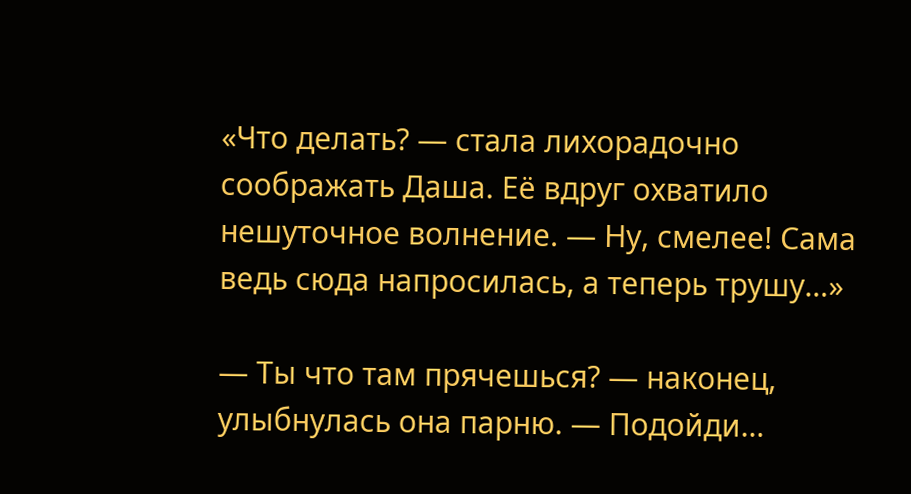«Что делать? — стала лихорадочно соображать Даша. Её вдруг охватило нешуточное волнение. — Ну, смелее! Сама ведь сюда напросилась, а теперь трушу…»

— Ты что там прячешься? — наконец, улыбнулась она парню. — Подойди…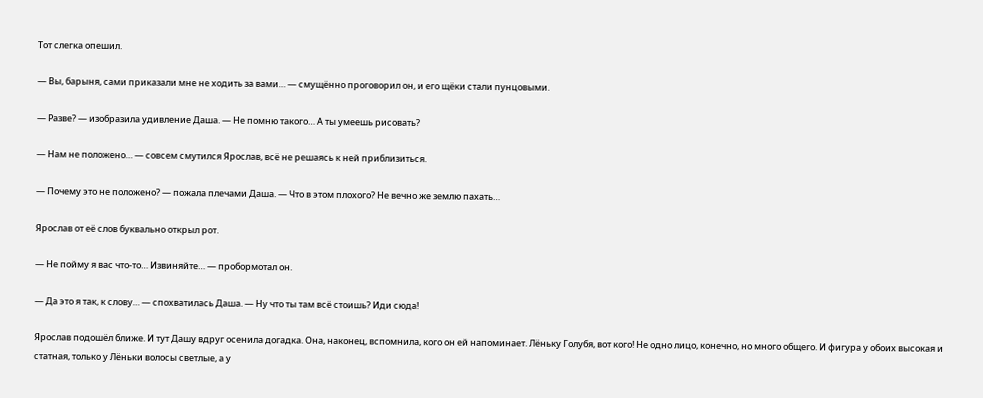Тот слегка опешил.

— Вы, барыня, сами приказали мне не ходить за вами… — смущённо проговорил он, и его щёки стали пунцовыми.

— Разве? — изобразила удивление Даша. — Не помню такого… А ты умеешь рисовать?

— Нам не положено… — совсем смутился Ярослав, всё не решаясь к ней приблизиться.

— Почему это не положено? — пожала плечами Даша. — Что в этом плохого? Не вечно же землю пахать…

Ярослав от её слов буквально открыл рот.

— Не пойму я вас что-то… Извиняйте… — пробормотал он.

— Да это я так, к слову… — спохватилась Даша. — Ну что ты там всё стоишь? Иди сюда!

Ярослав подошёл ближе. И тут Дашу вдруг осенила догадка. Она, наконец, вспомнила, кого он ей напоминает. Лёньку Голубя, вот кого! Не одно лицо, конечно, но много общего. И фигура у обоих высокая и статная, только у Лёньки волосы светлые, а у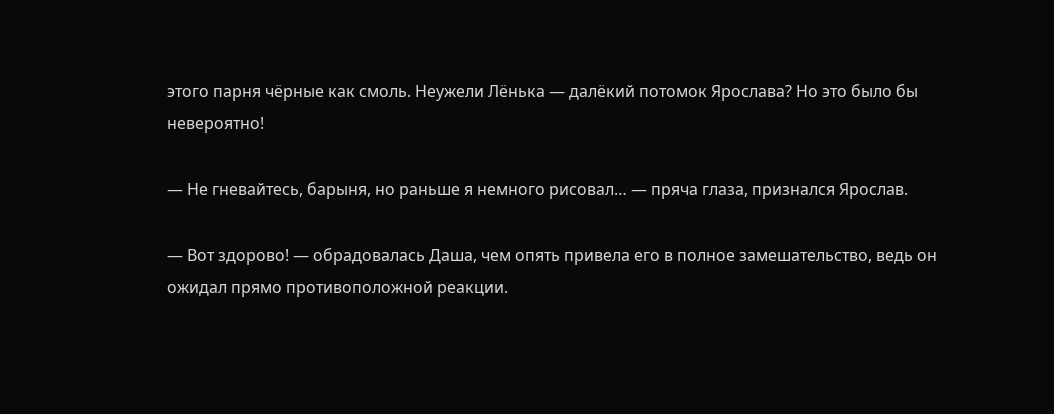этого парня чёрные как смоль. Неужели Лёнька — далёкий потомок Ярослава? Но это было бы невероятно!

— Не гневайтесь, барыня, но раньше я немного рисовал… — пряча глаза, признался Ярослав.

— Вот здорово! — обрадовалась Даша, чем опять привела его в полное замешательство, ведь он ожидал прямо противоположной реакции.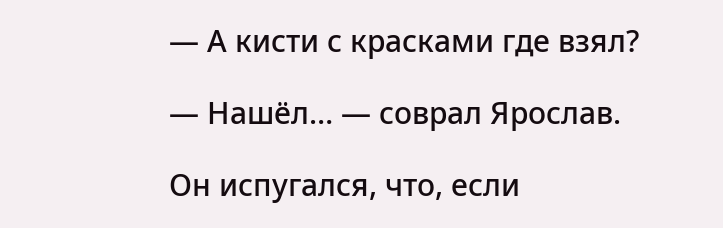— А кисти с красками где взял?

— Нашёл… — соврал Ярослав.

Он испугался, что, если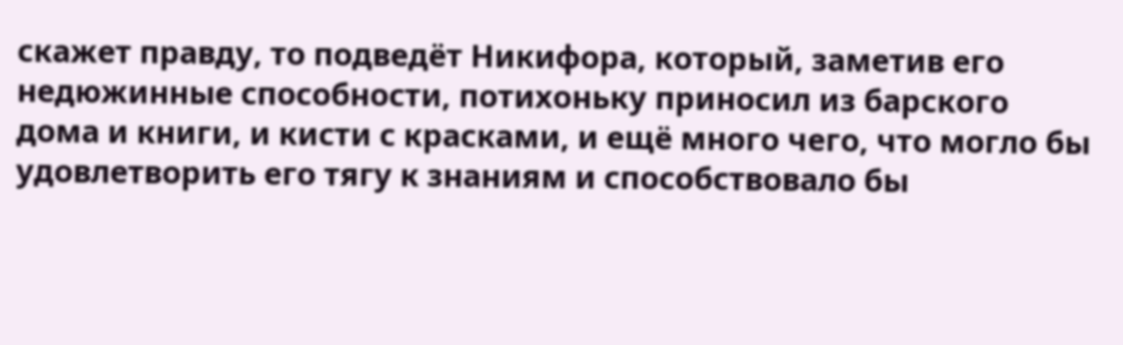скажет правду, то подведёт Никифора, который, заметив его недюжинные способности, потихоньку приносил из барского дома и книги, и кисти с красками, и ещё много чего, что могло бы удовлетворить его тягу к знаниям и способствовало бы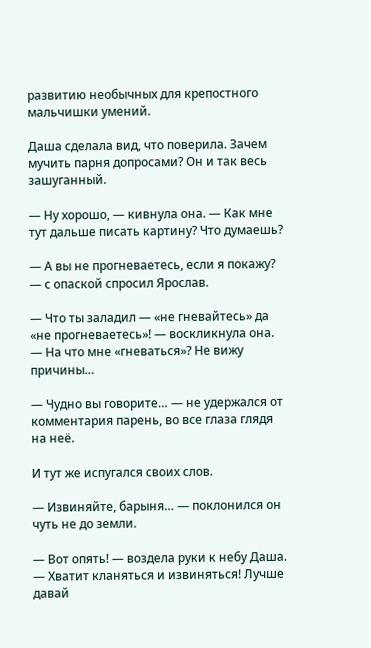развитию необычных для крепостного мальчишки умений.

Даша сделала вид, что поверила. Зачем мучить парня допросами? Он и так весь зашуганный.

— Ну хорошо, — кивнула она. — Как мне тут дальше писать картину? Что думаешь?

— А вы не прогневаетесь, если я покажу? — с опаской спросил Ярослав.

— Что ты заладил — «не гневайтесь» да «не прогневаетесь»! — воскликнула она. — На что мне «гневаться»? Не вижу причины…

— Чудно вы говорите… — не удержался от комментария парень, во все глаза глядя на неё.

И тут же испугался своих слов.

— Извиняйте, барыня… — поклонился он чуть не до земли.

— Вот опять! — воздела руки к небу Даша. — Хватит кланяться и извиняться! Лучше давай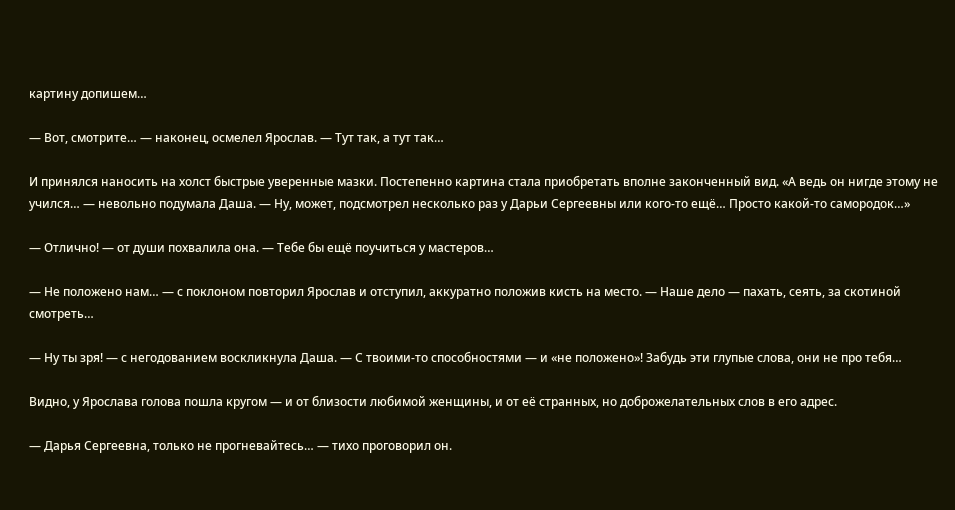картину допишем…

— Вот, смотрите… — наконец, осмелел Ярослав. — Тут так, а тут так…

И принялся наносить на холст быстрые уверенные мазки. Постепенно картина стала приобретать вполне законченный вид. «А ведь он нигде этому не учился… — невольно подумала Даша. — Ну, может, подсмотрел несколько раз у Дарьи Сергеевны или кого-то ещё… Просто какой-то самородок…»

— Отлично! — от души похвалила она. — Тебе бы ещё поучиться у мастеров…

— Не положено нам… — с поклоном повторил Ярослав и отступил, аккуратно положив кисть на место. — Наше дело — пахать, сеять, за скотиной смотреть…

— Ну ты зря! — с негодованием воскликнула Даша. — С твоими-то способностями — и «не положено»! Забудь эти глупые слова, они не про тебя…

Видно, у Ярослава голова пошла кругом — и от близости любимой женщины, и от её странных, но доброжелательных слов в его адрес.

— Дарья Сергеевна, только не прогневайтесь… — тихо проговорил он.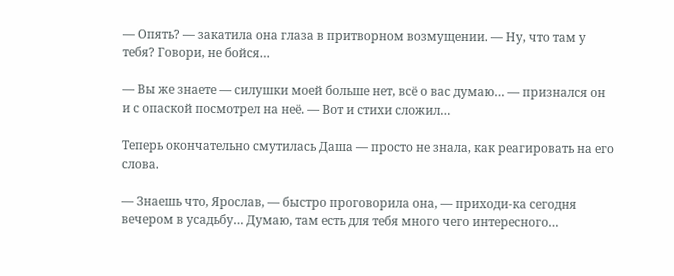— Опять? — закатила она глаза в притворном возмущении. — Ну, что там у тебя? Говори, не бойся…

— Вы же знаете — силушки моей больше нет, всё о вас думаю… — признался он и с опаской посмотрел на неё. — Вот и стихи сложил…

Теперь окончательно смутилась Даша — просто не знала, как реагировать на его слова.

— Знаешь что, Ярослав, — быстро проговорила она, — приходи-ка сегодня вечером в усадьбу… Думаю, там есть для тебя много чего интересного…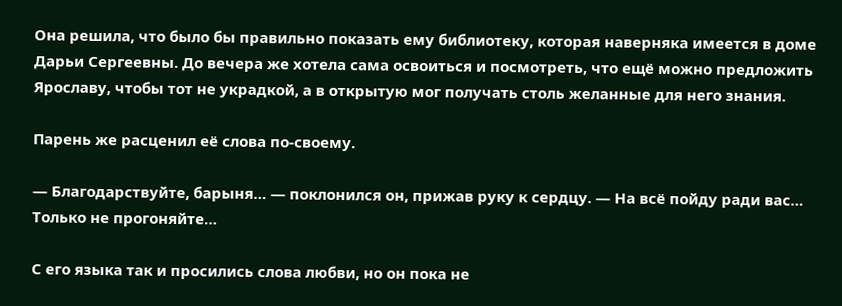Она решила, что было бы правильно показать ему библиотеку, которая наверняка имеется в доме Дарьи Сергеевны. До вечера же хотела сама освоиться и посмотреть, что ещё можно предложить Ярославу, чтобы тот не украдкой, а в открытую мог получать столь желанные для него знания.

Парень же расценил её слова по-своему.

— Благодарствуйте, барыня… — поклонился он, прижав руку к сердцу. — На всё пойду ради вас… Только не прогоняйте…

С его языка так и просились слова любви, но он пока не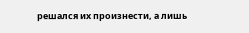решался их произнести, а лишь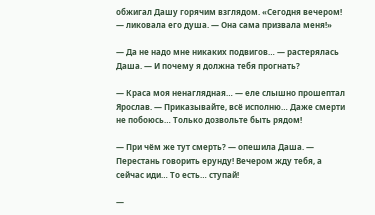обжигал Дашу горячим взглядом. «Сегодня вечером! — ликовала его душа. — Она сама призвала меня!»

— Да не надо мне никаких подвигов… — растерялась Даша. — И почему я должна тебя прогнать?

— Краса моя ненаглядная… — еле слышно прошептал Ярослав. — Приказывайте, всё исполню… Даже смерти не побоюсь… Только дозвольте быть рядом!

— При чём же тут смерть? — опешила Даша. — Перестань говорить ерунду! Вечером жду тебя, а сейчас иди… То есть… ступай!

—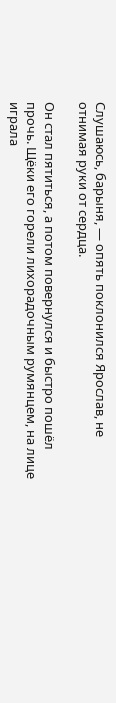Слушаюсь, барыня, — опять поклонился Ярослав, не отнимая руки от сердца.

Он стал пятиться, а потом повернулся и быстро пошёл прочь. Щёки его горели лихорадочным румянцем, на лице играла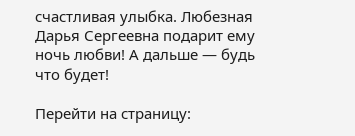счастливая улыбка. Любезная Дарья Сергеевна подарит ему ночь любви! А дальше — будь что будет!

Перейти на страницу: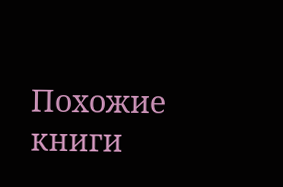Похожие книги